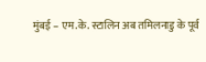मुंबई – एम.के. स्टालिन अब तमिलनाडु के पूर्व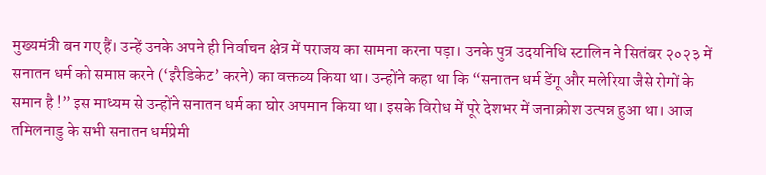मुख्यमंत्री बन गए हैं। उन्हें उनके अपने ही निर्वाचन क्षेत्र में पराजय का सामना करना पड़ा। उनके पुत्र उदयनिधि स्टालिन ने सितंबर २०२३ में सनातन धर्म को समाप्त करने (‘इरैडिकेट’ करने) का वक्तव्य किया था। उन्होंने कहा था कि “सनातन धर्म डेंगू और मलेरिया जैसे रोगों के समान है !” इस माध्यम से उन्होंने सनातन धर्म का घोर अपमान किया था। इसके विरोध में पूरे देशभर में जनाक्रोश उत्पन्न हुआ था। आज तमिलनाडु के सभी सनातन धर्मप्रेमी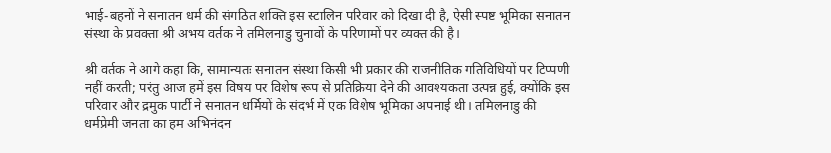भाई-बहनों ने सनातन धर्म की संगठित शक्ति इस स्टालिन परिवार को दिखा दी है, ऐसी स्पष्ट भूमिका सनातन संस्था के प्रवक्ता श्री अभय वर्तक ने तमिलनाडु चुनावों के परिणामों पर व्यक्त की है।

श्री वर्तक ने आगे कहा कि, सामान्यतः सनातन संस्था किसी भी प्रकार की राजनीतिक गतिविधियों पर टिप्पणी नहीं करती; परंतु आज हमें इस विषय पर विशेष रूप से प्रतिक्रिया देने की आवश्यकता उत्पन्न हुई, क्योंकि इस परिवार और द्रमुक पार्टी ने सनातन धर्मियों के संदर्भ में एक विशेष भूमिका अपनाई थी। तमिलनाडु की धर्मप्रेमी जनता का हम अभिनंदन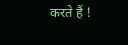करते हैं !